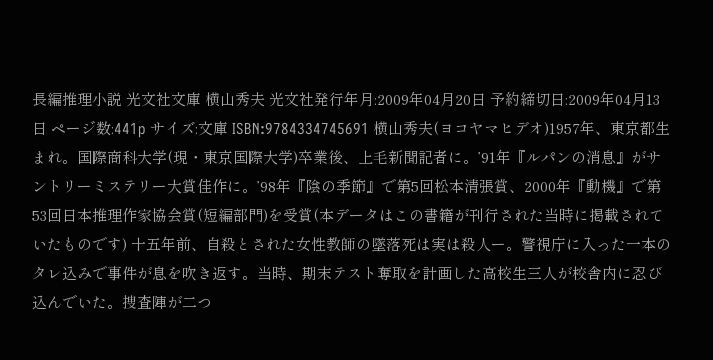長編推理小説 光文社文庫 横山秀夫 光文社発行年月:2009年04月20日 予約締切日:2009年04月13日 ページ数:441p サイズ:文庫 ISBN:9784334745691 横山秀夫(ヨコヤマヒデオ)1957年、東京都生まれ。国際商科大学(現・東京国際大学)卒業後、上毛新聞記者に。’91年『ルパンの消息』がサントリーミステリー大賞佳作に。’98年『陰の季節』で第5回松本清張賞、2000年『動機』で第53回日本推理作家協会賞(短編部門)を受賞(本データはこの書籍が刊行された当時に掲載されていたものです) 十五年前、自殺とされた女性教師の墜落死は実は殺人ー。警視庁に入った一本のタレ込みで事件が息を吹き返す。当時、期末テスト奪取を計画した高校生三人が校舎内に忍び込んでいた。捜査陣が二つ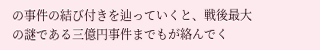の事件の結び付きを辿っていくと、戦後最大の謎である三億円事件までもが絡んでく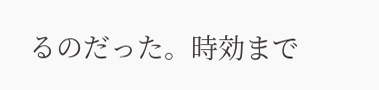るのだった。時効まで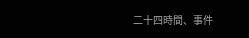二十四時間、事件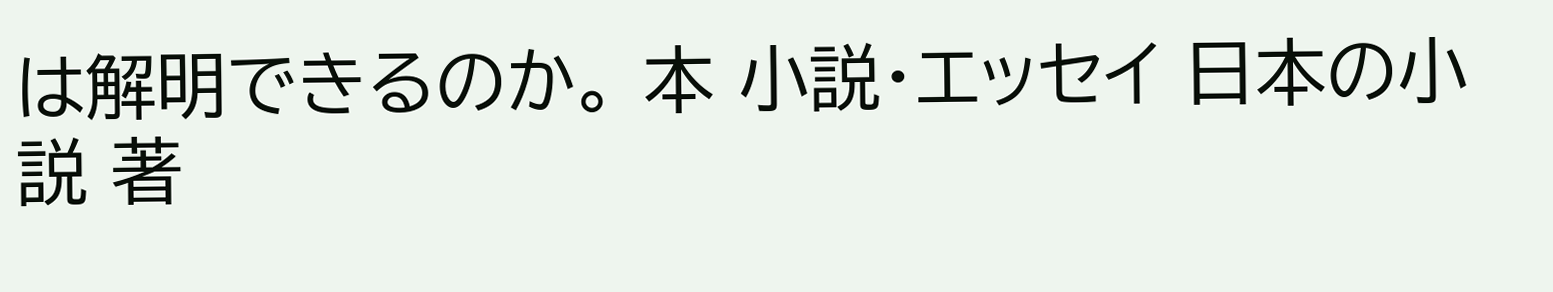は解明できるのか。 本 小説・エッセイ 日本の小説 著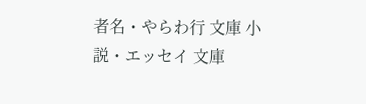者名・やらわ行 文庫 小説・エッセイ 文庫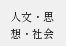人文・思想・社会